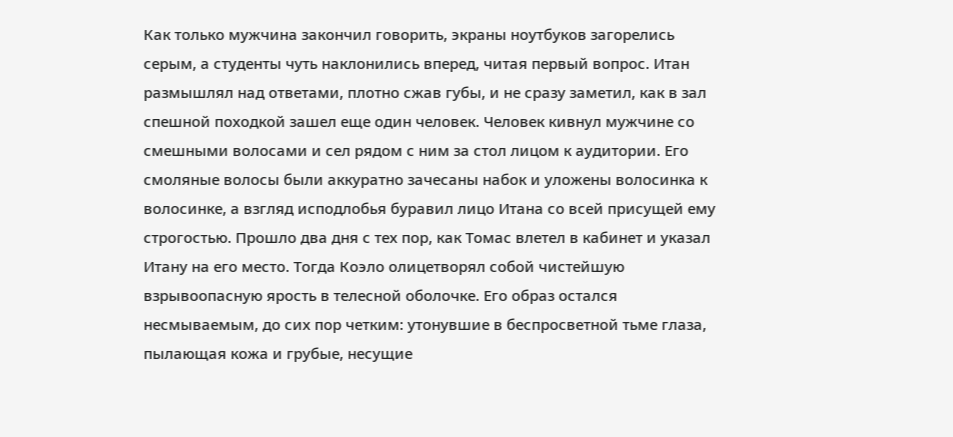Как только мужчина закончил говорить, экраны ноутбуков загорелись серым, а студенты чуть наклонились вперед, читая первый вопрос. Итан размышлял над ответами, плотно сжав губы, и не сразу заметил, как в зал спешной походкой зашел еще один человек. Человек кивнул мужчине со смешными волосами и сел рядом с ним за стол лицом к аудитории. Его смоляные волосы были аккуратно зачесаны набок и уложены волосинка к волосинке, а взгляд исподлобья буравил лицо Итана со всей присущей ему строгостью. Прошло два дня с тех пор, как Томас влетел в кабинет и указал Итану на его место. Тогда Коэло олицетворял собой чистейшую взрывоопасную ярость в телесной оболочке. Его образ остался несмываемым, до сих пор четким: утонувшие в беспросветной тьме глаза, пылающая кожа и грубые, несущие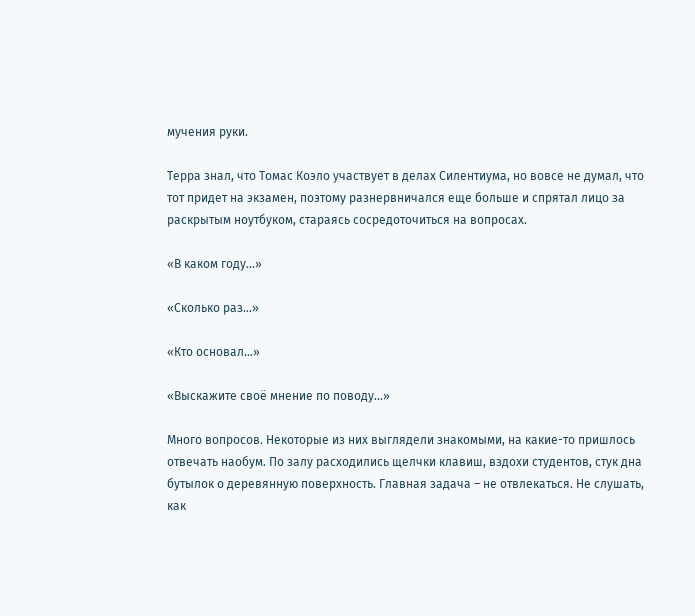мучения руки.

Терра знал, что Томас Коэло участвует в делах Силентиума, но вовсе не думал, что тот придет на экзамен, поэтому разнервничался еще больше и спрятал лицо за раскрытым ноутбуком, стараясь сосредоточиться на вопросах.

«В каком году…»

«Сколько раз…»

«Кто основал…»

«Выскажите своё мнение по поводу…»

Много вопросов. Некоторые из них выглядели знакомыми, на какие-то пришлось отвечать наобум. По залу расходились щелчки клавиш, вздохи студентов, стук дна бутылок о деревянную поверхность. Главная задача – не отвлекаться. Не слушать, как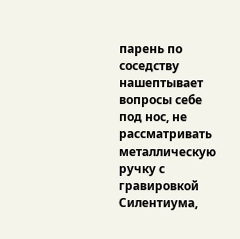парень по соседству нашептывает вопросы себе под нос, не рассматривать металлическую ручку с гравировкой Силентиума,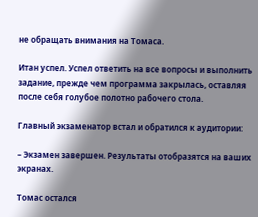не обращать внимания на Томаса.

Итан успел. Успел ответить на все вопросы и выполнить задание, прежде чем программа закрылась, оставляя после себя голубое полотно рабочего стола.

Главный экзаменатор встал и обратился к аудитории:

– Экзамен завершен. Результаты отобразятся на ваших экранах.

Томас остался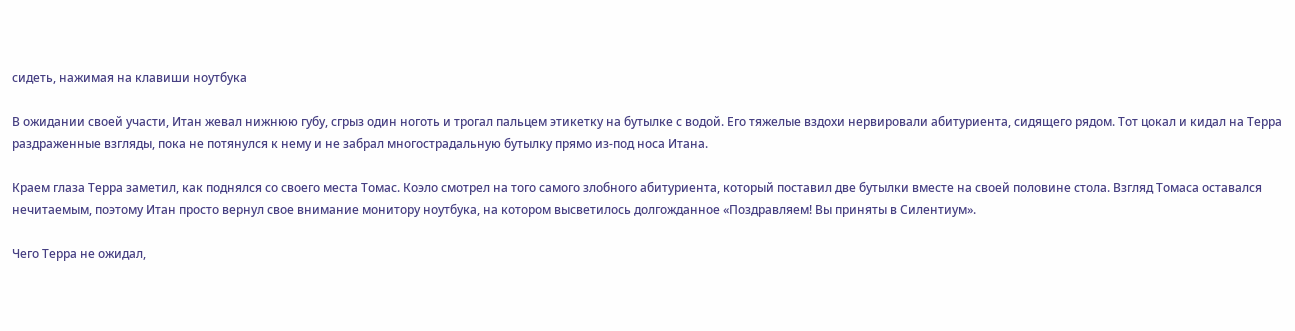сидеть, нажимая на клавиши ноутбука

В ожидании своей участи, Итан жевал нижнюю губу, сгрыз один ноготь и трогал пальцем этикетку на бутылке с водой. Его тяжелые вздохи нервировали абитуриента, сидящего рядом. Тот цокал и кидал на Терра раздраженные взгляды, пока не потянулся к нему и не забрал многострадальную бутылку прямо из-под носа Итана.

Краем глаза Терра заметил, как поднялся со своего места Томас. Коэло смотрел на того самого злобного абитуриента, который поставил две бутылки вместе на своей половине стола. Взгляд Томаса оставался нечитаемым, поэтому Итан просто вернул свое внимание монитору ноутбука, на котором высветилось долгожданное «Поздравляем! Вы приняты в Силентиум».

Чего Терра не ожидал,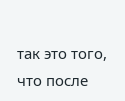так это того, что после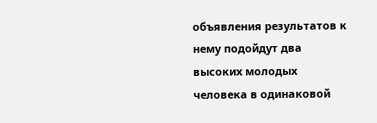объявления результатов к нему подойдут два высоких молодых человека в одинаковой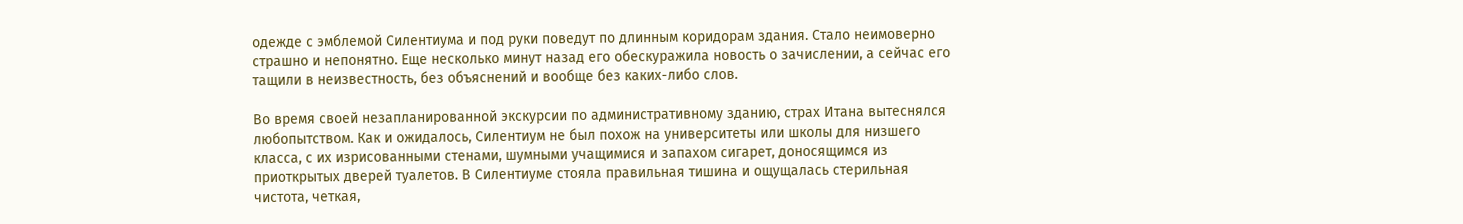одежде с эмблемой Силентиума и под руки поведут по длинным коридорам здания. Стало неимоверно страшно и непонятно. Еще несколько минут назад его обескуражила новость о зачислении, а сейчас его тащили в неизвестность, без объяснений и вообще без каких-либо слов.

Во время своей незапланированной экскурсии по административному зданию, страх Итана вытеснялся любопытством. Как и ожидалось, Силентиум не был похож на университеты или школы для низшего класса, с их изрисованными стенами, шумными учащимися и запахом сигарет, доносящимся из приоткрытых дверей туалетов. В Силентиуме стояла правильная тишина и ощущалась стерильная чистота, четкая,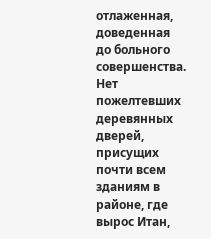отлаженная, доведенная до больного совершенства. Нет пожелтевших деревянных дверей, присущих почти всем зданиям в районе, где вырос Итан,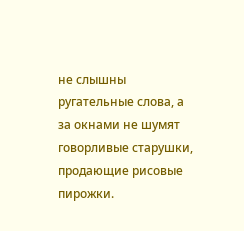не слышны ругательные слова, а за окнами не шумят говорливые старушки, продающие рисовые пирожки.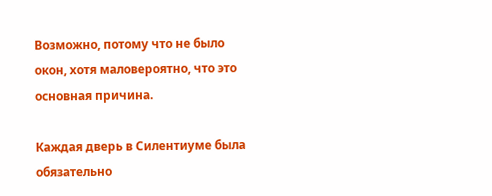Возможно, потому что не было окон, хотя маловероятно, что это основная причина.

Каждая дверь в Силентиуме была обязательно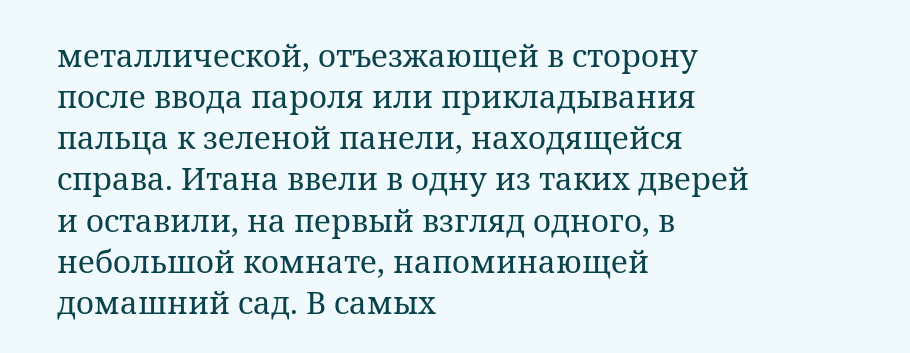металлической, отъезжающей в сторону после ввода пароля или прикладывания пальца к зеленой панели, находящейся справа. Итана ввели в одну из таких дверей и оставили, на первый взгляд одного, в небольшой комнате, напоминающей домашний сад. В самых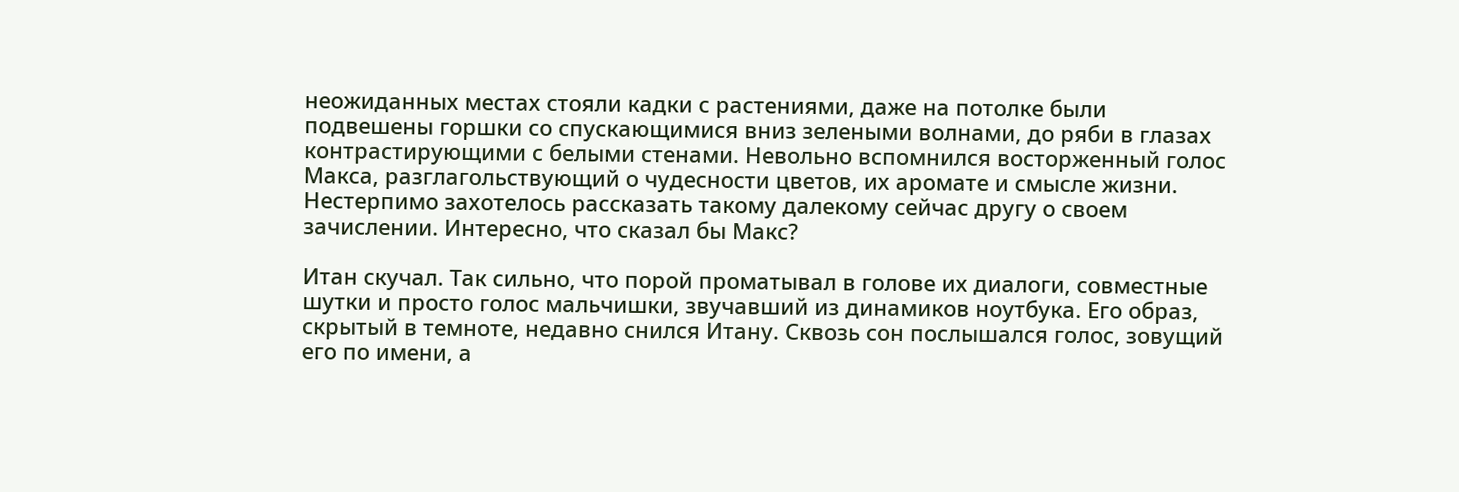неожиданных местах стояли кадки с растениями, даже на потолке были подвешены горшки со спускающимися вниз зелеными волнами, до ряби в глазах контрастирующими с белыми стенами. Невольно вспомнился восторженный голос Макса, разглагольствующий о чудесности цветов, их аромате и смысле жизни. Нестерпимо захотелось рассказать такому далекому сейчас другу о своем зачислении. Интересно, что сказал бы Макс?

Итан скучал. Так сильно, что порой проматывал в голове их диалоги, совместные шутки и просто голос мальчишки, звучавший из динамиков ноутбука. Его образ, скрытый в темноте, недавно снился Итану. Сквозь сон послышался голос, зовущий его по имени, а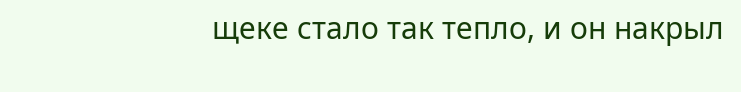щеке стало так тепло, и он накрыл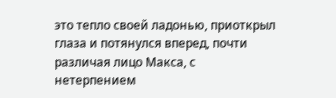это тепло своей ладонью, приоткрыл глаза и потянулся вперед, почти различая лицо Макса, с нетерпением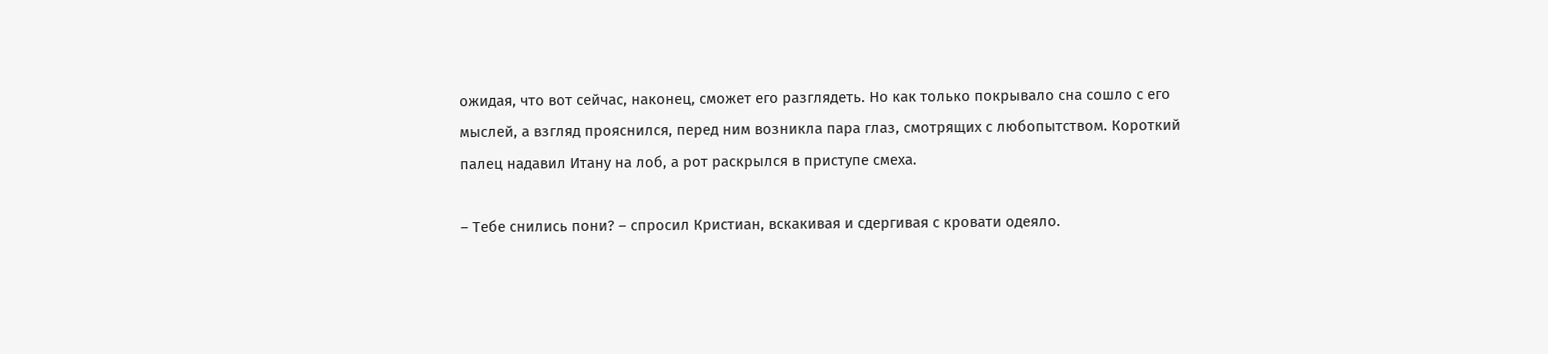ожидая, что вот сейчас, наконец, сможет его разглядеть. Но как только покрывало сна сошло с его мыслей, а взгляд прояснился, перед ним возникла пара глаз, смотрящих с любопытством. Короткий палец надавил Итану на лоб, а рот раскрылся в приступе смеха.

– Тебе снились пони? – спросил Кристиан, вскакивая и сдергивая с кровати одеяло.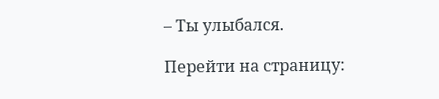– Ты улыбался.

Перейти на страницу: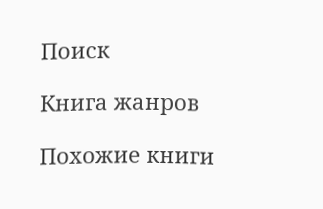Поиск

Книга жанров

Похожие книги